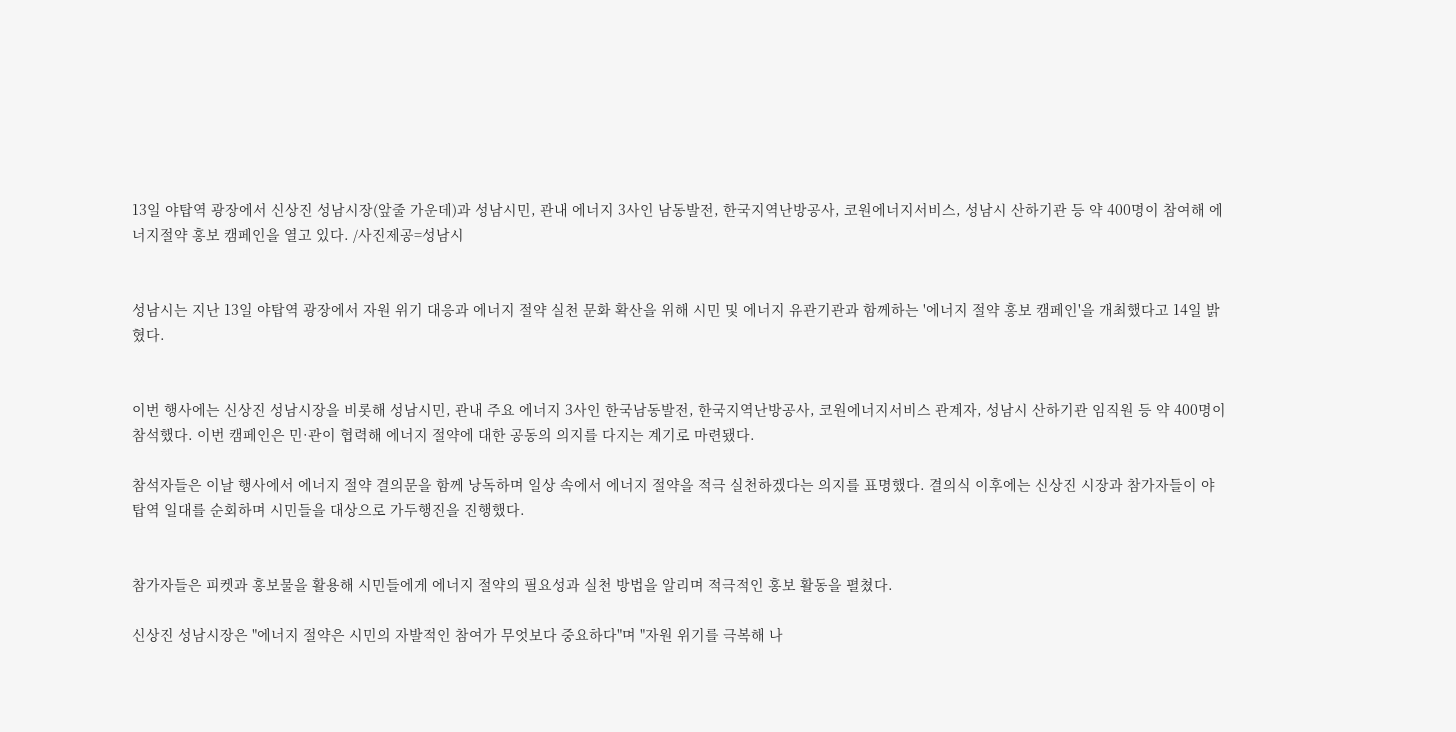13일 야탑역 광장에서 신상진 성남시장(앞줄 가운데)과 성남시민, 관내 에너지 3사인 남동발전, 한국지역난방공사, 코원에너지서비스, 성남시 산하기관 등 약 400명이 참여해 에너지절약 홍보 캠페인을 열고 있다. /사진제공=성남시


성남시는 지난 13일 야탑역 광장에서 자원 위기 대응과 에너지 절약 실천 문화 확산을 위해 시민 및 에너지 유관기관과 함께하는 '에너지 절약 홍보 캠페인'을 개최했다고 14일 밝혔다.


이번 행사에는 신상진 성남시장을 비롯해 성남시민, 관내 주요 에너지 3사인 한국남동발전, 한국지역난방공사, 코원에너지서비스 관계자, 성남시 산하기관 임직원 등 약 400명이 참석했다. 이번 캠페인은 민·관이 협력해 에너지 절약에 대한 공동의 의지를 다지는 계기로 마련됐다.

참석자들은 이날 행사에서 에너지 절약 결의문을 함께 낭독하며 일상 속에서 에너지 절약을 적극 실천하겠다는 의지를 표명했다. 결의식 이후에는 신상진 시장과 참가자들이 야탑역 일대를 순회하며 시민들을 대상으로 가두행진을 진행했다.


참가자들은 피켓과 홍보물을 활용해 시민들에게 에너지 절약의 필요성과 실천 방법을 알리며 적극적인 홍보 활동을 펼쳤다.

신상진 성남시장은 "에너지 절약은 시민의 자발적인 참여가 무엇보다 중요하다"며 "자원 위기를 극복해 나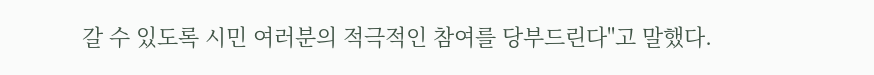갈 수 있도록 시민 여러분의 적극적인 참여를 당부드린다"고 말했다.